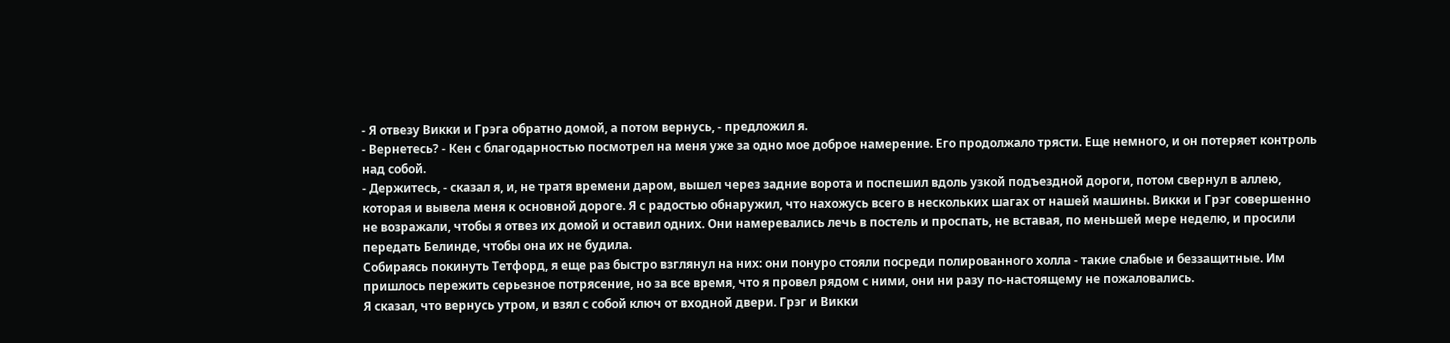- Я отвезу Викки и Грэга обратно домой, а потом вернусь, - предложил я.
- Вернетесь? - Кен с благодарностью посмотрел на меня уже за одно мое доброе намерение. Его продолжало трясти. Еще немного, и он потеряет контроль над собой.
- Держитесь, - сказал я, и, не тратя времени даром, вышел через задние ворота и поспешил вдоль узкой подъездной дороги, потом свернул в аллею, которая и вывела меня к основной дороге. Я с радостью обнаружил, что нахожусь всего в нескольких шагах от нашей машины. Викки и Грэг совершенно не возражали, чтобы я отвез их домой и оставил одних. Они намеревались лечь в постель и проспать, не вставая, по меньшей мере неделю, и просили передать Белинде, чтобы она их не будила.
Собираясь покинуть Тетфорд, я еще раз быстро взглянул на них: они понуро стояли посреди полированного холла - такие слабые и беззащитные. Им пришлось пережить серьезное потрясение, но за все время, что я провел рядом с ними, они ни разу по-настоящему не пожаловались.
Я сказал, что вернусь утром, и взял с собой ключ от входной двери. Грэг и Викки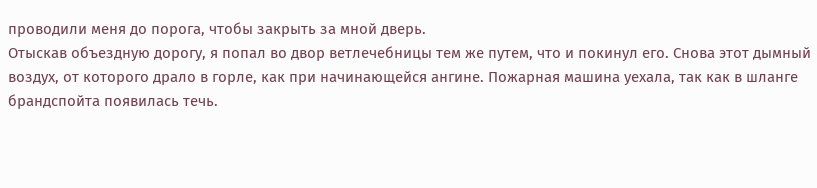проводили меня до порога, чтобы закрыть за мной дверь.
Отыскав объездную дорогу, я попал во двор ветлечебницы тем же путем, что и покинул его. Снова этот дымный воздух, от которого драло в горле, как при начинающейся ангине. Пожарная машина уехала, так как в шланге брандспойта появилась течь.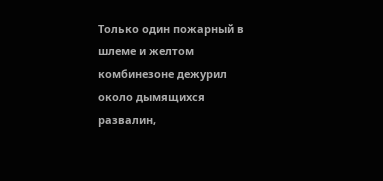Только один пожарный в шлеме и желтом комбинезоне дежурил около дымящихся развалин,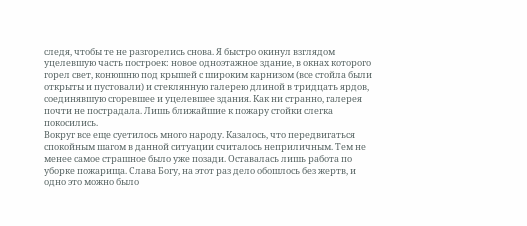следя, чтобы те не разгорелись снова. Я быстро окинул взглядом уцелевшую часть построек: новое одноэтажное здание, в окнах которого горел свет, конюшню под крышей с широким карнизом (все стойла были открыты и пустовали) и стеклянную галерею длиной в тридцать ярдов, соединявшую сгоревшее и уцелевшее здания. Как ни странно, галерея почти не пострадала. Лишь ближайшие к пожару стойки слегка покосились.
Вокруг все еще суетилось много народу. Казалось, что передвигаться спокойным шагом в данной ситуации считалось неприличным. Тем не менее самое страшное было уже позади. Оставалась лишь работа по уборке пожарища. Слава Богу, на этот раз дело обошлось без жертв, и одно это можно было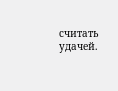считать удачей.